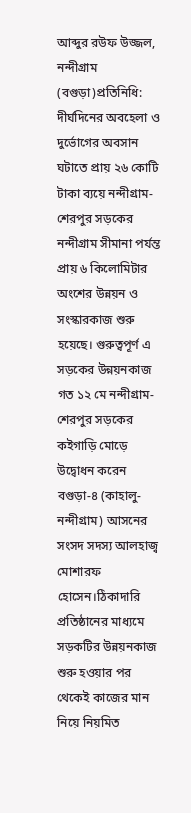আব্দুর রউফ উজ্জল, নন্দীগ্রাম (বগুড়া)প্রতিনিধি: দীর্ঘদিনের অবহেলা ও দুর্ভোগের অবসান ঘটাতে প্রায় ২৬ কোটি টাকা ব্যয়ে নন্দীগ্রাম-শেরপুর সড়কের নন্দীগ্রাম সীমানা পর্যন্ত প্রায় ৬ কিলোমিটার অংশের উন্নয়ন ও সংস্কারকাজ শুরু হয়েছে। গুরুত্বপূর্ণ এ সড়কের উন্নয়নকাজ গত ১২ মে নন্দীগ্রাম-শেরপুর সড়কের কইগাড়ি মোড়ে উদ্বোধন করেন বগুড়া-৪ (কাহালু-নন্দীগ্রাম) আসনের সংসদ সদস্য আলহাজ্ব মোশারফ হোসেন।ঠিকাদারি প্রতিষ্ঠানের মাধ্যমে সড়কটির উন্নয়নকাজ শুরু হওয়ার পর থেকেই কাজের মান নিয়ে নিয়মিত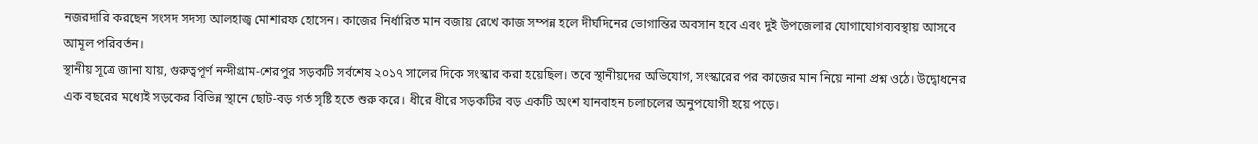নজরদারি করছেন সংসদ সদস্য আলহাজ্ব মোশারফ হোসেন। কাজের নির্ধারিত মান বজায় রেখে কাজ সম্পন্ন হলে দীর্ঘদিনের ভোগান্তির অবসান হবে এবং দুই উপজেলার যোগাযোগব্যবস্থায় আসবে আমূল পরিবর্তন।
স্থানীয় সূত্রে জানা যায়, গুরুত্বপূর্ণ নন্দীগ্রাম-শেরপুর সড়কটি সর্বশেষ ২০১৭ সালের দিকে সংস্কার করা হয়েছিল। তবে স্থানীয়দের অভিযোগ, সংস্কারের পর কাজের মান নিয়ে নানা প্রশ্ন ওঠে। উদ্বোধনের এক বছরের মধ্যেই সড়কের বিভিন্ন স্থানে ছোট-বড় গর্ত সৃষ্টি হতে শুরু করে। ধীরে ধীরে সড়কটির বড় একটি অংশ যানবাহন চলাচলের অনুপযোগী হয়ে পড়ে।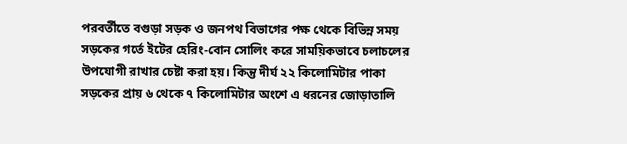পরবর্তীতে বগুড়া সড়ক ও জনপথ বিভাগের পক্ষ থেকে বিভিন্ন সময় সড়কের গর্তে ইটের হেরিং-বোন সোলিং করে সাময়িকভাবে চলাচলের উপযোগী রাখার চেষ্টা করা হয়। কিন্তু দীর্ঘ ২২ কিলোমিটার পাকা সড়কের প্রায় ৬ থেকে ৭ কিলোমিটার অংশে এ ধরনের জোড়াতালি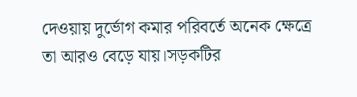দেওয়ায় দুর্ভোগ কমার পরিবর্তে অনেক ক্ষেত্রে তা আরও বেড়ে যায়।সড়কটির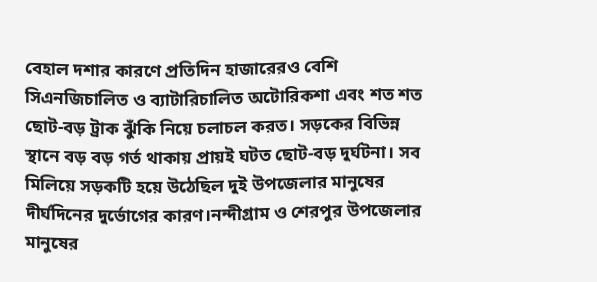বেহাল দশার কারণে প্রতিদিন হাজারেরও বেশি সিএনজিচালিত ও ব্যাটারিচালিত অটোরিকশা এবং শত শত ছোট-বড় ট্রাক ঝুঁকি নিয়ে চলাচল করত। সড়কের বিভিন্ন স্থানে বড় বড় গর্ত থাকায় প্রায়ই ঘটত ছোট-বড় দুর্ঘটনা। সব মিলিয়ে সড়কটি হয়ে উঠেছিল দুই উপজেলার মানুষের দীর্ঘদিনের দুর্ভোগের কারণ।নন্দীগ্রাম ও শেরপুর উপজেলার মানুষের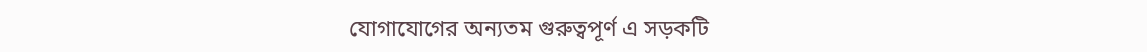যোগাযোগের অন্যতম গুরুত্বপূর্ণ এ সড়কটি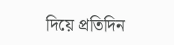দিয়ে প্রতিদিন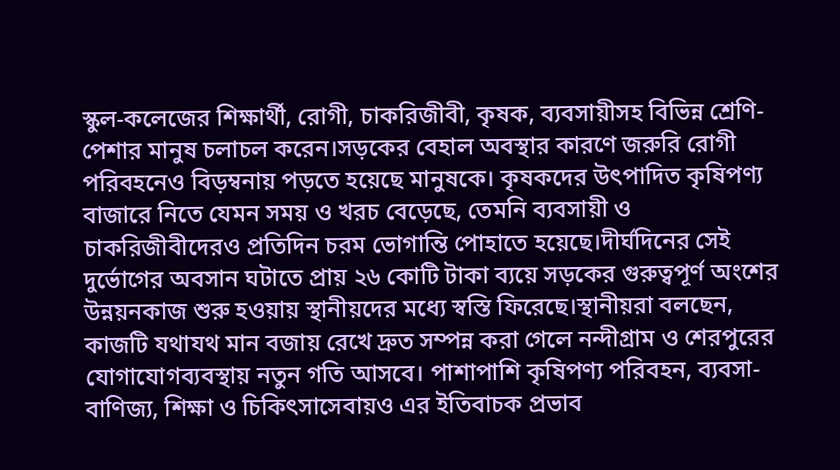স্কুল-কলেজের শিক্ষার্থী, রোগী, চাকরিজীবী, কৃষক, ব্যবসায়ীসহ বিভিন্ন শ্রেণি-পেশার মানুষ চলাচল করেন।সড়কের বেহাল অবস্থার কারণে জরুরি রোগী পরিবহনেও বিড়ম্বনায় পড়তে হয়েছে মানুষকে। কৃষকদের উৎপাদিত কৃষিপণ্য বাজারে নিতে যেমন সময় ও খরচ বেড়েছে, তেমনি ব্যবসায়ী ও চাকরিজীবীদেরও প্রতিদিন চরম ভোগান্তি পোহাতে হয়েছে।দীর্ঘদিনের সেই দুর্ভোগের অবসান ঘটাতে প্রায় ২৬ কোটি টাকা ব্যয়ে সড়কের গুরুত্বপূর্ণ অংশের উন্নয়নকাজ শুরু হওয়ায় স্থানীয়দের মধ্যে স্বস্তি ফিরেছে।স্থানীয়রা বলছেন, কাজটি যথাযথ মান বজায় রেখে দ্রুত সম্পন্ন করা গেলে নন্দীগ্রাম ও শেরপুরের যোগাযোগব্যবস্থায় নতুন গতি আসবে। পাশাপাশি কৃষিপণ্য পরিবহন, ব্যবসা-বাণিজ্য, শিক্ষা ও চিকিৎসাসেবায়ও এর ইতিবাচক প্রভাব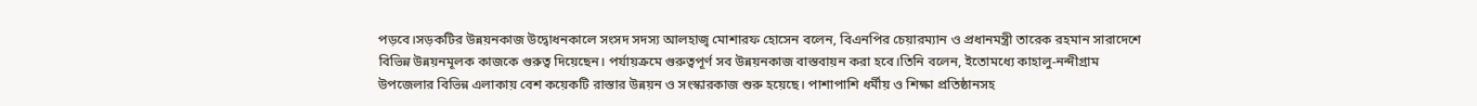পড়বে।সড়কটির উন্নয়নকাজ উদ্বোধনকালে সংসদ সদস্য আলহাজ্ব মোশারফ হোসেন বলেন, বিএনপির চেয়ারম্যান ও প্রধানমন্ত্রী তারেক রহমান সারাদেশে বিভিন্ন উন্নয়নমূলক কাজকে গুরুত্ব দিয়েছেন। পর্যায়ক্রমে গুরুত্বপূর্ণ সব উন্নয়নকাজ বাস্তবায়ন করা হবে।তিনি বলেন, ইতোমধ্যে কাহালু-নন্দীগ্রাম উপজেলার বিভিন্ন এলাকায় বেশ কয়েকটি রাস্তার উন্নয়ন ও সংস্কারকাজ শুরু হয়েছে। পাশাপাশি ধর্মীয় ও শিক্ষা প্রতিষ্ঠানসহ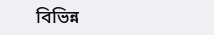বিভিন্ন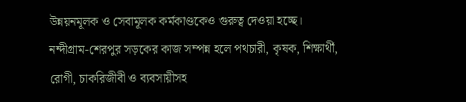উন্নয়নমূলক ও সেবামূলক কর্মকাণ্ডকেও গুরুত্ব দেওয়া হচ্ছে।
নন্দীগ্রাম-শেরপুর সড়কের কাজ সম্পন্ন হলে পথচারী, কৃষক, শিক্ষার্থী, রোগী, চাকরিজীবী ও ব্যবসায়ীসহ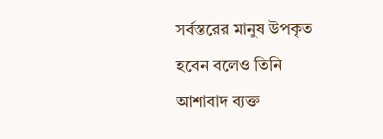সর্বস্তরের মানুষ উপকৃত হবেন বলেও তিনি আশাবাদ ব্যক্ত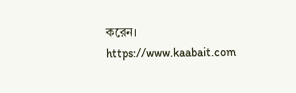করেন।
https://www.kaabait.com